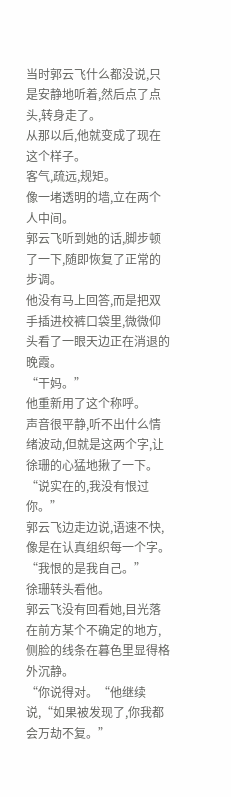当时郭云飞什么都没说,只是安静地听着,然后点了点头,转身走了。
从那以后,他就变成了现在这个样子。
客气,疏远,规矩。
像一堵透明的墙,立在两个人中间。
郭云飞听到她的话,脚步顿了一下,随即恢复了正常的步调。
他没有马上回答,而是把双手插进校裤口袋里,微微仰头看了一眼天边正在消退的晚霞。
“干妈。”
他重新用了这个称呼。
声音很平静,听不出什么情绪波动,但就是这两个字,让徐珊的心猛地揪了一下。
“说实在的,我没有恨过你。”
郭云飞边走边说,语速不快,像是在认真组织每一个字。
“我恨的是我自己。”
徐珊转头看他。
郭云飞没有回看她,目光落在前方某个不确定的地方,侧脸的线条在暮色里显得格外沉静。
“你说得对。“他继续说,“如果被发现了,你我都会万劫不复。”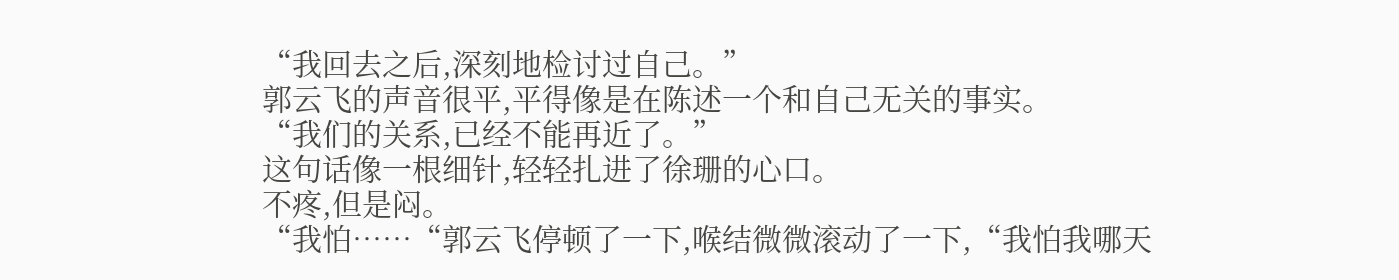“我回去之后,深刻地检讨过自己。”
郭云飞的声音很平,平得像是在陈述一个和自己无关的事实。
“我们的关系,已经不能再近了。”
这句话像一根细针,轻轻扎进了徐珊的心口。
不疼,但是闷。
“我怕……“郭云飞停顿了一下,喉结微微滚动了一下,“我怕我哪天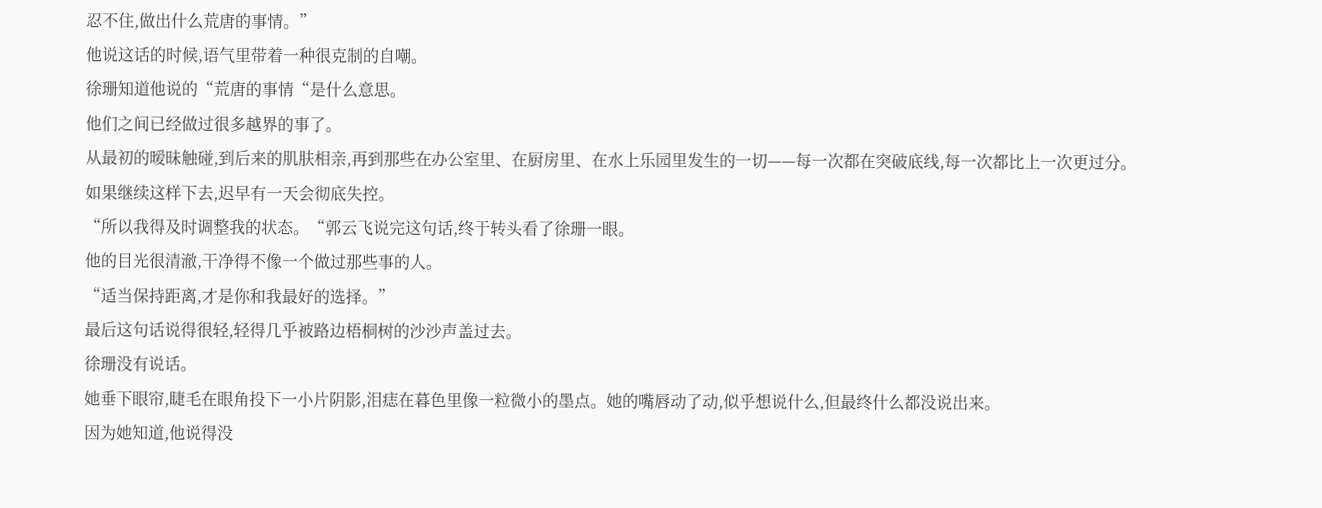忍不住,做出什么荒唐的事情。”
他说这话的时候,语气里带着一种很克制的自嘲。
徐珊知道他说的“荒唐的事情“是什么意思。
他们之间已经做过很多越界的事了。
从最初的暧昧触碰,到后来的肌肤相亲,再到那些在办公室里、在厨房里、在水上乐园里发生的一切——每一次都在突破底线,每一次都比上一次更过分。
如果继续这样下去,迟早有一天会彻底失控。
“所以我得及时调整我的状态。“郭云飞说完这句话,终于转头看了徐珊一眼。
他的目光很清澈,干净得不像一个做过那些事的人。
“适当保持距离,才是你和我最好的选择。”
最后这句话说得很轻,轻得几乎被路边梧桐树的沙沙声盖过去。
徐珊没有说话。
她垂下眼帘,睫毛在眼角投下一小片阴影,泪痣在暮色里像一粒微小的墨点。她的嘴唇动了动,似乎想说什么,但最终什么都没说出来。
因为她知道,他说得没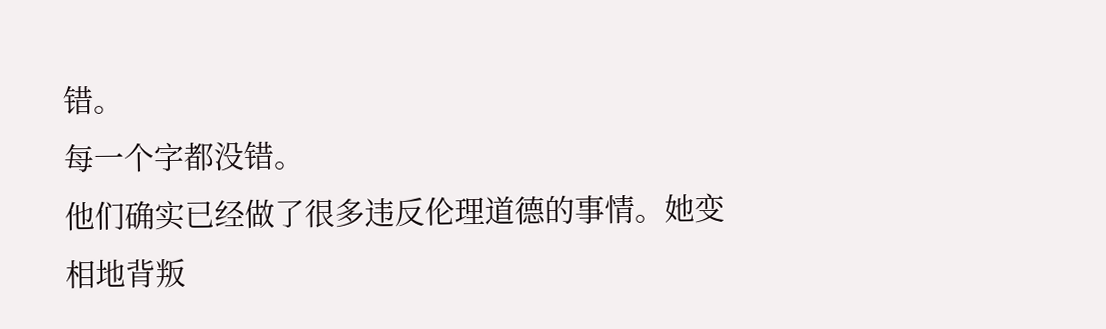错。
每一个字都没错。
他们确实已经做了很多违反伦理道德的事情。她变相地背叛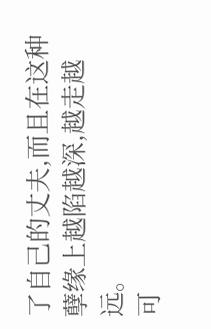了自己的丈夫,而且在这种孽缘上越陷越深,越走越远。
可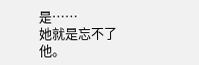是……
她就是忘不了他。